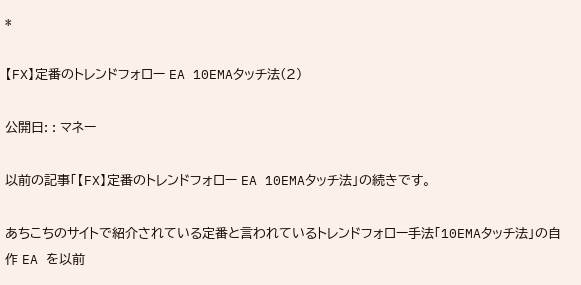*

【FX】定番のトレンドフォロー EA 10EMAタッチ法(2)

公開日: : マネー

以前の記事「【FX】定番のトレンドフォロー EA 10EMAタッチ法」の続きです。

あちこちのサイトで紹介されている定番と言われているトレンドフォロー手法「10EMAタッチ法」の自作 EA を以前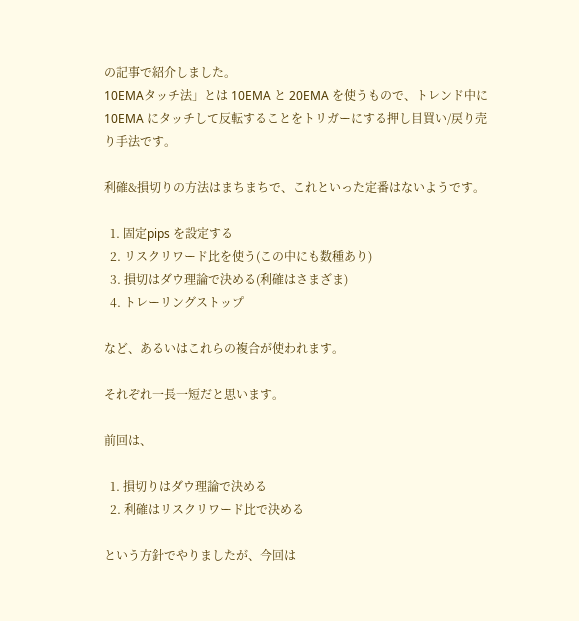の記事で紹介しました。
10EMAタッチ法」とは 10EMA と 20EMA を使うもので、トレンド中に 10EMA にタッチして反転することをトリガーにする押し目買い/戻り売り手法です。

利確&損切りの方法はまちまちで、これといった定番はないようです。

  1. 固定pips を設定する
  2. リスクリワード比を使う(この中にも数種あり)
  3. 損切はダウ理論で決める(利確はさまざま)
  4. トレーリングストップ

など、あるいはこれらの複合が使われます。

それぞれ一長一短だと思います。

前回は、

  1. 損切りはダウ理論で決める
  2. 利確はリスクリワード比で決める

という方針でやりましたが、今回は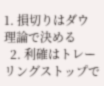1. 損切りはダウ理論で決める
  2. 利確はトレーリングストップで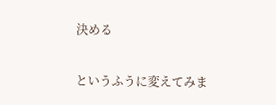決める

というふうに変えてみま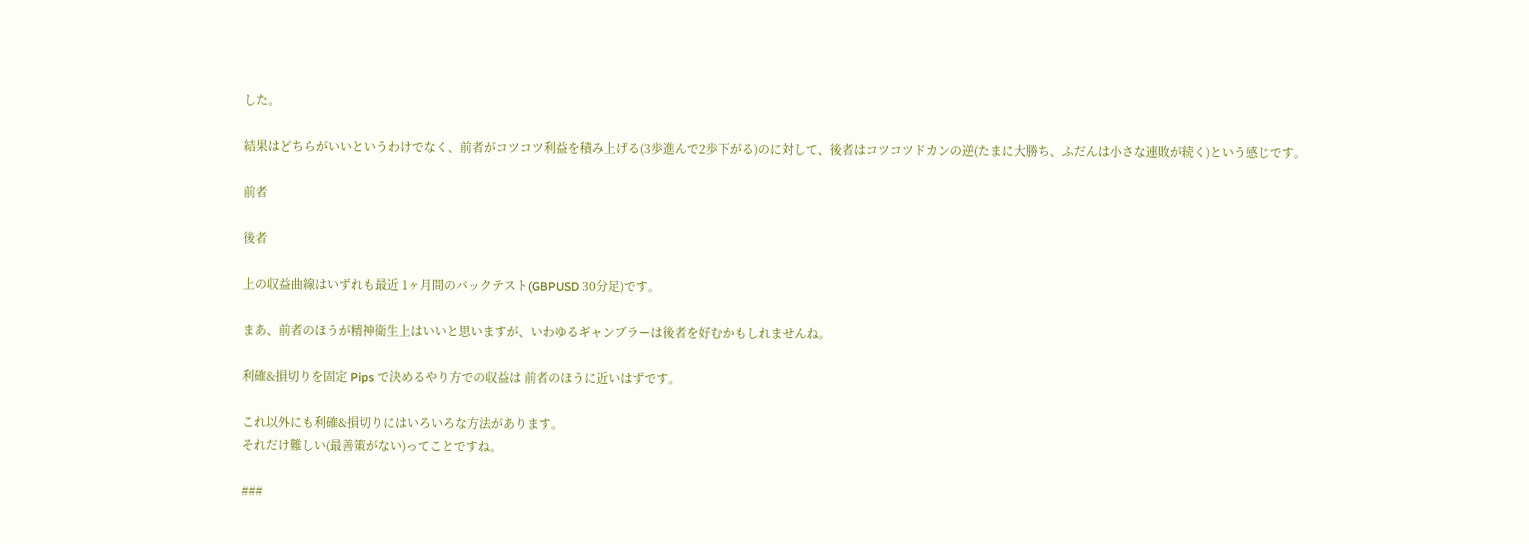した。

結果はどちらがいいというわけでなく、前者がコツコツ利益を積み上げる(3歩進んで2歩下がる)のに対して、後者はコツコツドカンの逆(たまに大勝ち、ふだんは小さな連敗が続く)という感じです。

前者

後者

上の収益曲線はいずれも最近 1ヶ月間のバックテスト(GBPUSD 30分足)です。

まあ、前者のほうが精神衛生上はいいと思いますが、いわゆるギャンブラーは後者を好むかもしれませんね。

利確&損切りを固定 Pips で決めるやり方での収益は 前者のほうに近いはずです。

これ以外にも利確&損切りにはいろいろな方法があります。
それだけ難しい(最善策がない)ってことですね。

###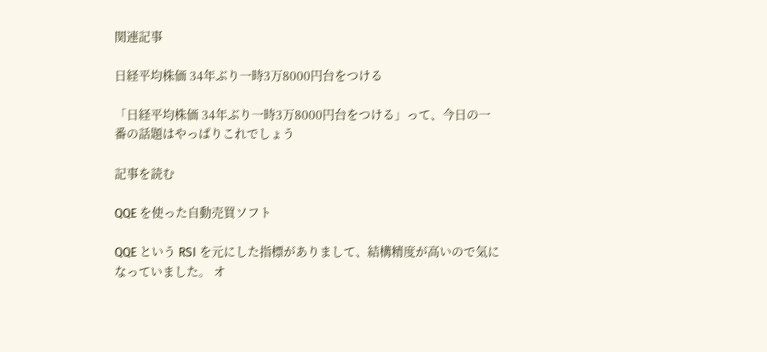関連記事

日経平均株価 34年ぶり一時3万8000円台をつける

「日経平均株価 34年ぶり一時3万8000円台をつける」って、今日の一番の話題はやっぱりこれでしょう

記事を読む

QQE を使った自動売買ソフト

QQE という RSI を元にした指標がありまして、結構精度が高いので気になっていました。 オ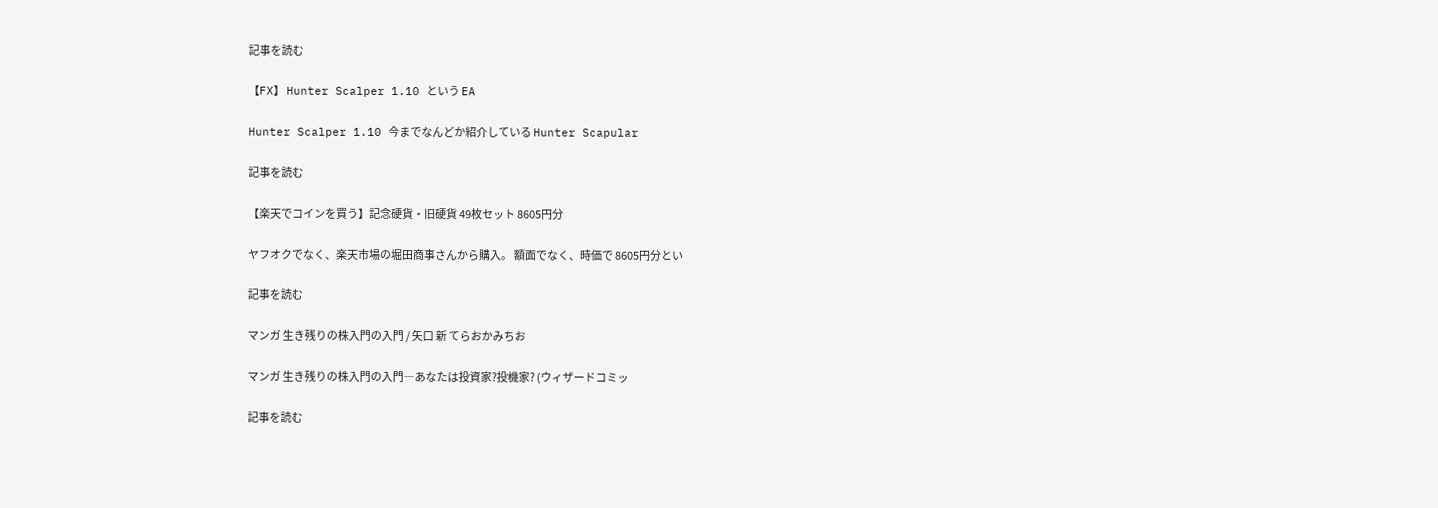記事を読む

【FX】 Hunter Scalper 1.10 という EA

Hunter Scalper 1.10 今までなんどか紹介している Hunter Scapular

記事を読む

【楽天でコインを買う】記念硬貨・旧硬貨 49枚セット 8605円分

ヤフオクでなく、楽天市場の堀田商事さんから購入。 額面でなく、時価で 8605円分とい

記事を読む

マンガ 生き残りの株入門の入門 / 矢口 新 てらおかみちお

マンガ 生き残りの株入門の入門―あなたは投資家?投機家? (ウィザードコミッ

記事を読む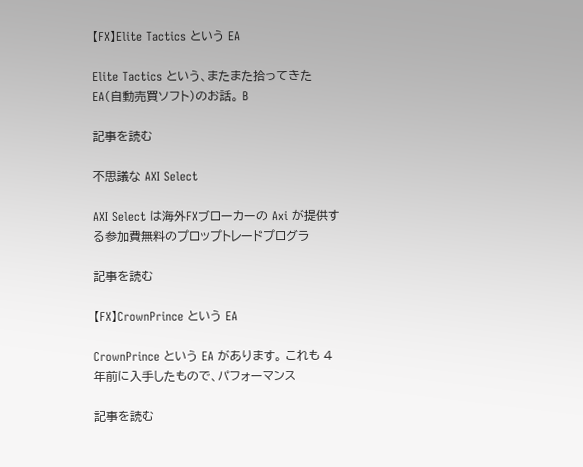【FX】Elite Tactics という EA

Elite Tactics という、またまた拾ってきた EA(自動売買ソフト)のお話。 B

記事を読む

不思議な AXI Select

AXI Select は海外FXブローカーの Axi が提供する参加費無料のプロップトレードプログラ

記事を読む

【FX】CrownPrince という EA

CrownPrince という EA があります。 これも 4年前に入手したもので、パフォーマンス

記事を読む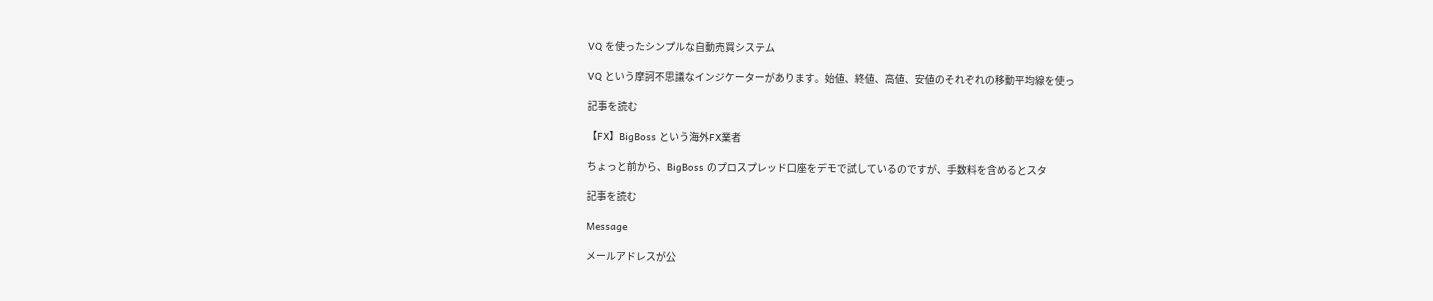VQ を使ったシンプルな自動売買システム

VQ という摩訶不思議なインジケーターがあります。始値、終値、高値、安値のそれぞれの移動平均線を使っ

記事を読む

【FX】BigBoss という海外FX業者

ちょっと前から、BigBoss のプロスプレッド口座をデモで試しているのですが、手数料を含めるとスタ

記事を読む

Message

メールアドレスが公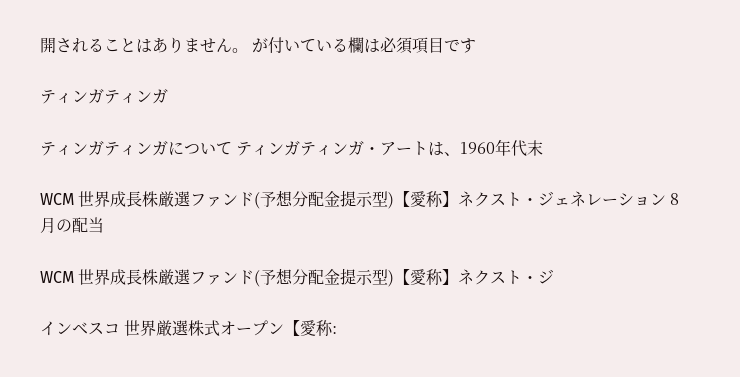開されることはありません。 が付いている欄は必須項目です

ティンガティンガ

ティンガティンガについて ティンガティンガ・アートは、1960年代末

WCM 世界成長株厳選ファンド(予想分配金提示型)【愛称】ネクスト・ジェネレーション 8月の配当

WCM 世界成長株厳選ファンド(予想分配金提示型)【愛称】ネクスト・ジ

インベスコ 世界厳選株式オープン【愛称: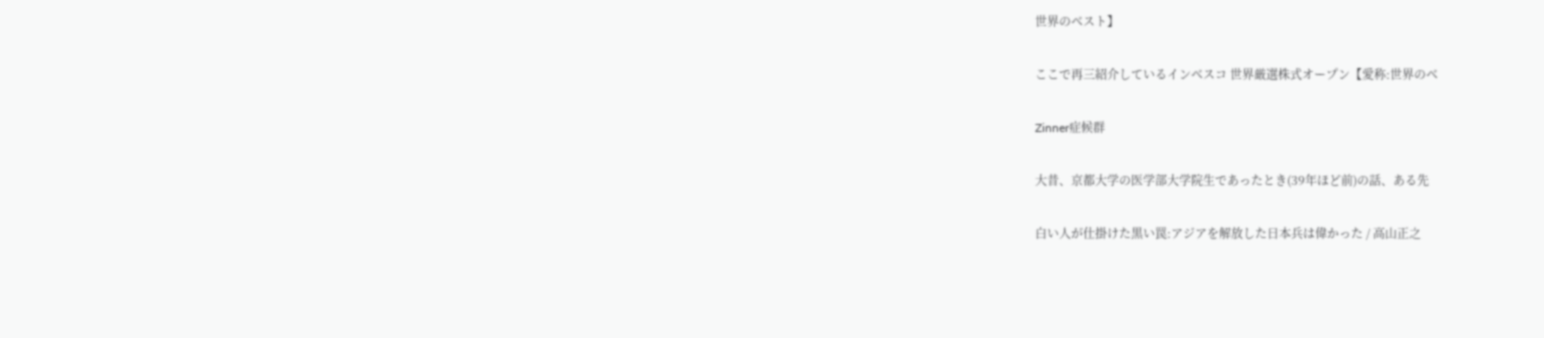世界のベスト】

ここで再三紹介しているインベスコ 世界厳選株式オープン【愛称:世界のベ

Zinner症候群

大昔、京都大学の医学部大学院生であったとき(39年ほど前)の話、ある先

白い人が仕掛けた黒い罠:アジアを解放した日本兵は偉かった / 高山正之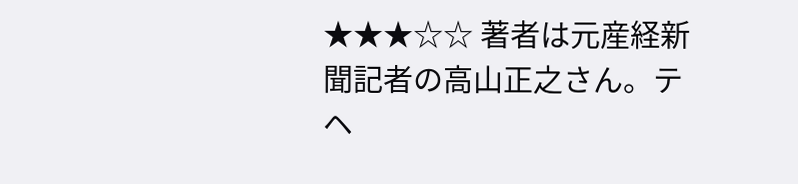★★★☆☆ 著者は元産経新聞記者の高山正之さん。テヘ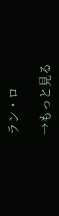ラン・ロ

→もっと見る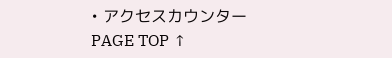• アクセスカウンター
PAGE TOP ↑